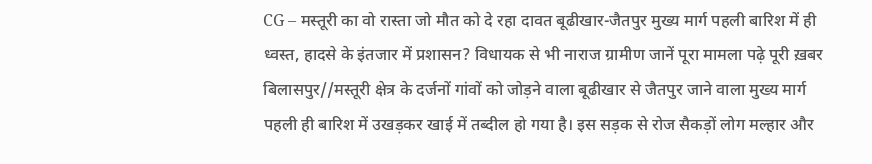CG – मस्तूरी का वो रास्ता जो मौत को दे रहा दावत बूढीखार-जैतपुर मुख्य मार्ग पहली बारिश में ही ध्वस्त, हादसे के इंतजार में प्रशासन? विधायक से भी नाराज ग्रामीण जानें पूरा मामला पढ़े पूरी ख़बर
बिलासपुर//मस्तूरी क्षेत्र के दर्जनों गांवों को जोड़ने वाला बूढीखार से जैतपुर जाने वाला मुख्य मार्ग पहली ही बारिश में उखड़कर खाई में तब्दील हो गया है। इस सड़क से रोज सैकड़ों लोग मल्हार और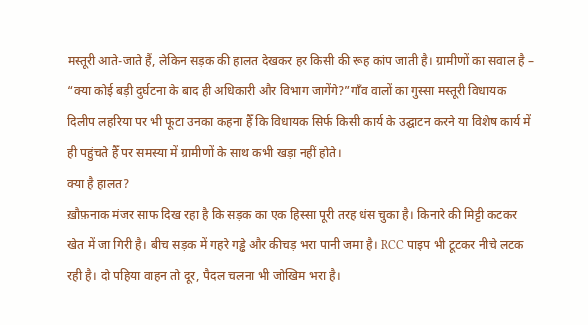मस्तूरी आते-जाते हैं, लेकिन सड़क की हालत देखकर हर किसी की रूह कांप जाती है। ग्रामीणों का सवाल है – “क्या कोई बड़ी दुर्घटना के बाद ही अधिकारी और विभाग जागेंगे?”गाँव वालों का गुस्सा मस्तूरी विधायक दिलीप लहरिया पर भी फूटा उनका कहना हैँ कि विधायक सिर्फ किसी कार्य के उद्घाटन करने या विशेष कार्य में ही पहुंचते हैँ पर समस्या में ग्रामीणों के साथ कभी खड़ा नहीं होते।
क्या है हालत?
ख़ौफ़नाक मंजर साफ दिख रहा है कि सड़क का एक हिस्सा पूरी तरह धंस चुका है। किनारे की मिट्टी कटकर खेत में जा गिरी है। बीच सड़क में गहरे गड्ढे और कीचड़ भरा पानी जमा है। RCC पाइप भी टूटकर नीचे लटक रही है। दो पहिया वाहन तो दूर, पैदल चलना भी जोखिम भरा है।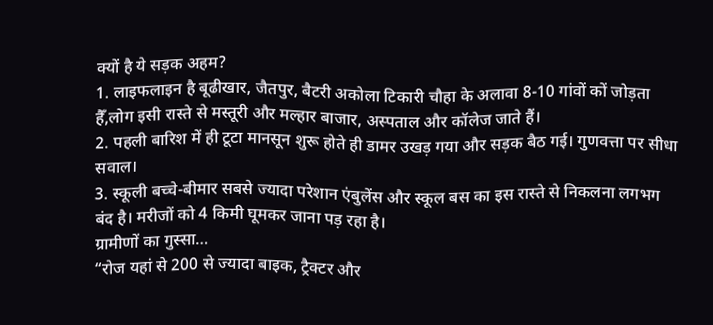क्यों है ये सड़क अहम?
1. लाइफलाइन है बूढीखार, जैतपुर, बैटरी अकोला टिकारी चौहा के अलावा 8-10 गांवों कों जोड़ता हैँ,लोग इसी रास्ते से मस्तूरी और मल्हार बाजार, अस्पताल और कॉलेज जाते हैं।
2. पहली बारिश में ही टूटा मानसून शुरू होते ही डामर उखड़ गया और सड़क बैठ गई। गुणवत्ता पर सीधा सवाल।
3. स्कूली बच्चे-बीमार सबसे ज्यादा परेशान एंबुलेंस और स्कूल बस का इस रास्ते से निकलना लगभग बंद है। मरीजों को 4 किमी घूमकर जाना पड़ रहा है।
ग्रामीणों का गुस्सा…
“रोज यहां से 200 से ज्यादा बाइक, ट्रैक्टर और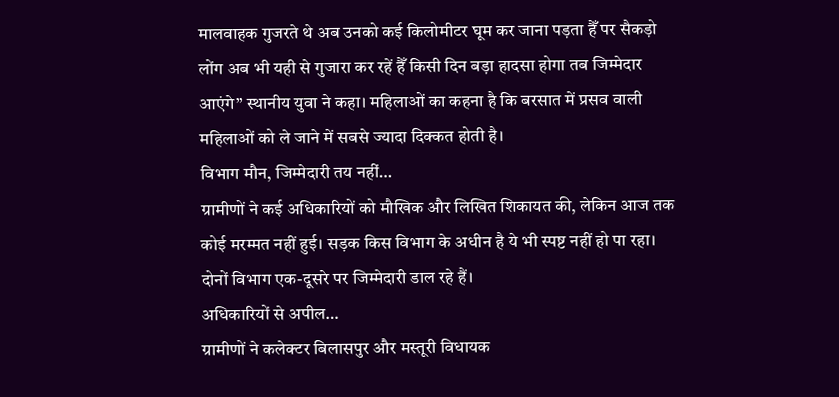मालवाहक गुजरते थे अब उनको कई किलोमीटर घूम कर जाना पड़ता हैँ पर सैकड़ो लोंग अब भी यही से गुजारा कर रहें हैँ किसी दिन बड़ा हादसा होगा तब जिम्मेदार आएंगे” स्थानीय युवा ने कहा। महिलाओं का कहना है कि बरसात में प्रसव वाली महिलाओं को ले जाने में सबसे ज्यादा दिक्कत होती है।
विभाग मौन, जिम्मेदारी तय नहीं…
ग्रामीणों ने कई अधिकारियों को मौखिक और लिखित शिकायत की, लेकिन आज तक कोई मरम्मत नहीं हुई। सड़क किस विभाग के अधीन है ये भी स्पष्ट नहीं हो पा रहा। दोनों विभाग एक-दूसरे पर जिम्मेदारी डाल रहे हैं।
अधिकारियों से अपील…
ग्रामीणों ने कलेक्टर बिलासपुर और मस्तूरी विधायक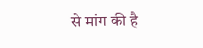से मांग की है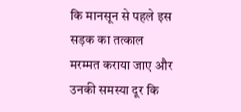कि मानसून से पहले इस सड़क का तत्काल मरम्मत कराया जाए और उनकी समस्या दूर कि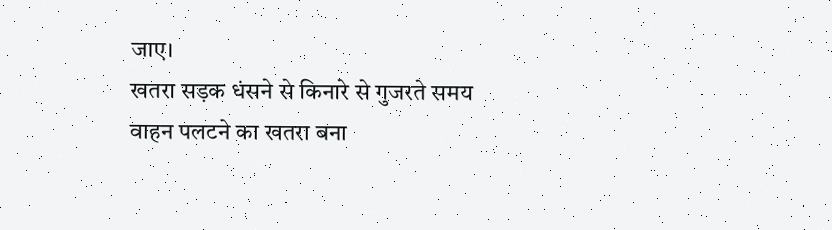जाए।
खतरा सड़क धंसने से किनारे से गुजरते समय वाहन पलटने का खतरा बना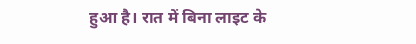हुआ है। रात में बिना लाइट के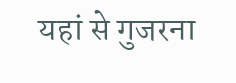यहां से गुजरना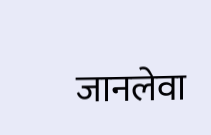जानलेवा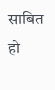साबित हो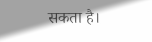सकता है।